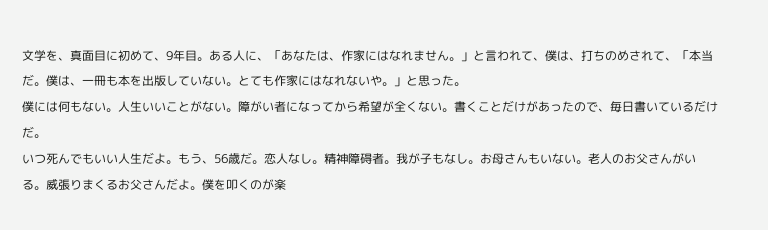文学を、真面目に初めて、9年目。ある人に、「あなたは、作家にはなれません。」と言われて、僕は、打ちのめされて、「本当だ。僕は、一冊も本を出版していない。とても作家にはなれないや。」と思った。
僕には何もない。人生いいことがない。障がい者になってから希望が全くない。書くことだけがあったので、毎日書いているだけだ。
いつ死んでもいい人生だよ。もう、56歳だ。恋人なし。精神障碍者。我が子もなし。お母さんもいない。老人のお父さんがいる。威張りまくるお父さんだよ。僕を叩くのが楽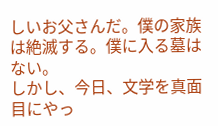しいお父さんだ。僕の家族は絶滅する。僕に入る墓はない。
しかし、今日、文学を真面目にやっ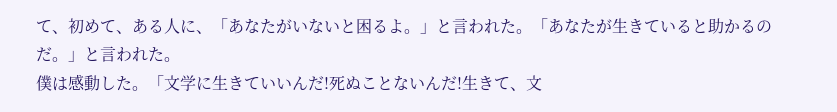て、初めて、ある人に、「あなたがいないと困るよ。」と言われた。「あなたが生きていると助かるのだ。」と言われた。
僕は感動した。「文学に生きていいんだ!死ぬことないんだ!生きて、文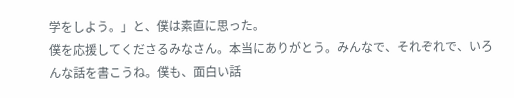学をしよう。」と、僕は素直に思った。
僕を応援してくださるみなさん。本当にありがとう。みんなで、それぞれで、いろんな話を書こうね。僕も、面白い話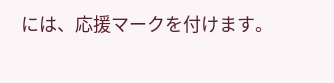には、応援マークを付けます。